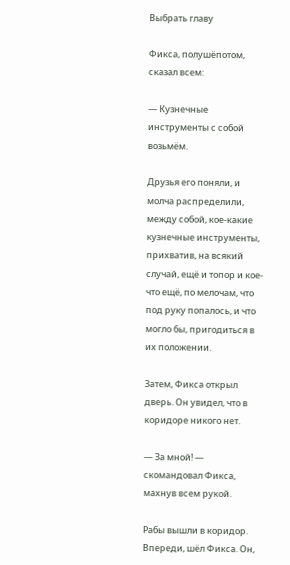Выбрать главу

Фикса, полушёпотом, сказал всем:

— Кузнечные инструменты с собой возьмём.

Друзья его поняли, и молча распределили, между собой, кое-какие кузнечные инструменты, прихватив, на всякий случай, ещё и топор и кое-что ещё, по мелочам, что под руку попалось, и что могло бы, пригодиться в их положении.

Затем, Фикса открыл дверь. Он увидел, что в коридоре никого нет.

— За мной! — скомандовал Фикса, махнув всем рукой.

Рабы вышли в коридор. Впереди, шёл Фикса. Он,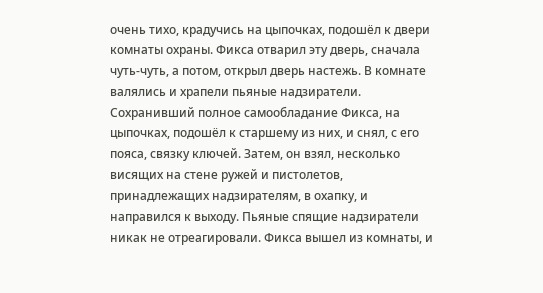очень тихо, крадучись на цыпочках, подошёл к двери комнаты охраны. Фикса отварил эту дверь, сначала чуть-чуть, а потом, открыл дверь настежь. В комнате валялись и храпели пьяные надзиратели. Сохранивший полное самообладание Фикса, на цыпочках, подошёл к старшему из них, и снял, с его пояса, связку ключей. Затем, он взял, несколько висящих на стене ружей и пистолетов, принадлежащих надзирателям, в охапку, и направился к выходу. Пьяные спящие надзиратели никак не отреагировали. Фикса вышел из комнаты, и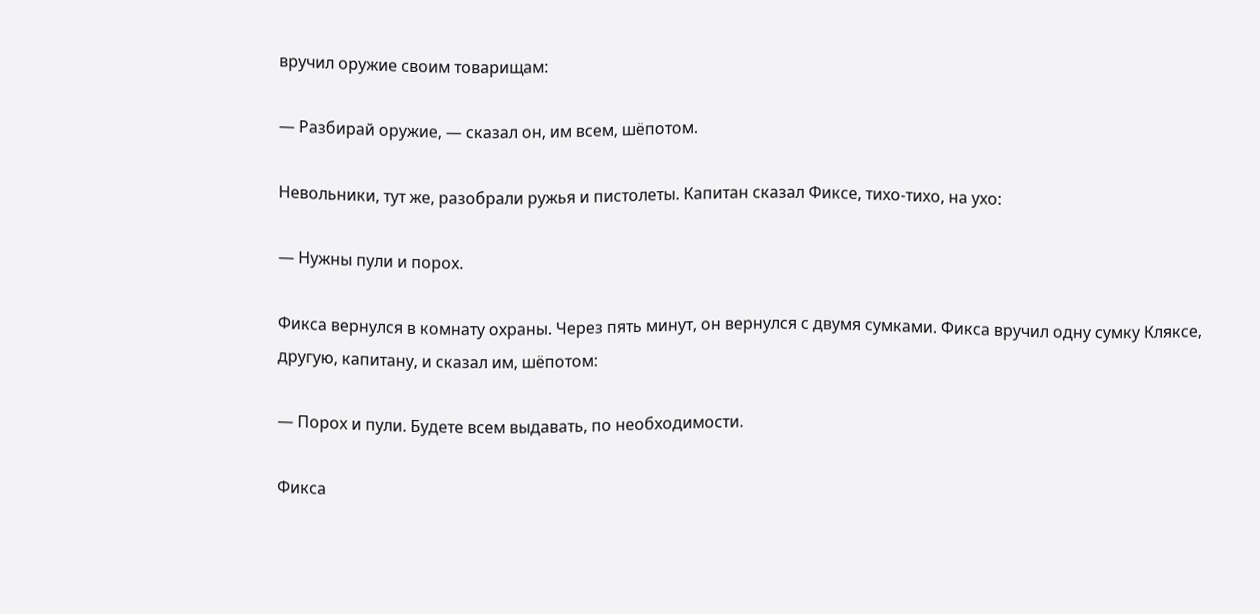вручил оружие своим товарищам:

— Разбирай оружие, — сказал он, им всем, шёпотом.

Невольники, тут же, разобрали ружья и пистолеты. Капитан сказал Фиксе, тихо-тихо, на ухо:

— Нужны пули и порох.

Фикса вернулся в комнату охраны. Через пять минут, он вернулся с двумя сумками. Фикса вручил одну сумку Кляксе, другую, капитану, и сказал им, шёпотом:

— Порох и пули. Будете всем выдавать, по необходимости.

Фикса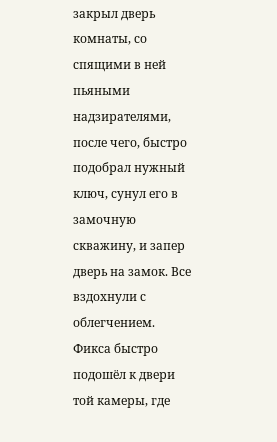закрыл дверь комнаты, со спящими в ней пьяными надзирателями, после чего, быстро подобрал нужный ключ, сунул его в замочную скважину, и запер дверь на замок. Все вздохнули с облегчением. Фикса быстро подошёл к двери той камеры, где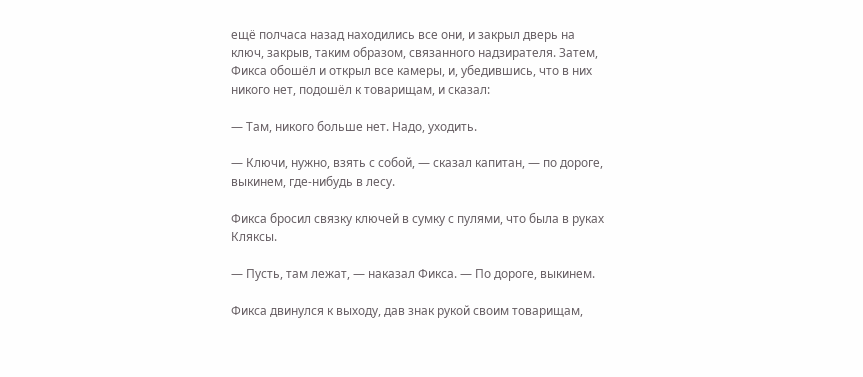ещё полчаса назад находились все они, и закрыл дверь на ключ, закрыв, таким образом, связанного надзирателя. Затем, Фикса обошёл и открыл все камеры, и, убедившись, что в них никого нет, подошёл к товарищам, и сказал:

— Там, никого больше нет. Надо, уходить.

— Ключи, нужно, взять с собой, — сказал капитан, — по дороге, выкинем, где-нибудь в лесу.

Фикса бросил связку ключей в сумку с пулями, что была в руках Кляксы.

— Пусть, там лежат, — наказал Фикса. — По дороге, выкинем.

Фикса двинулся к выходу, дав знак рукой своим товарищам,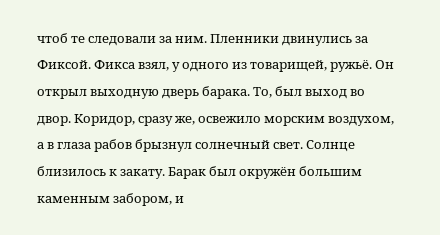чтоб те следовали за ним. Пленники двинулись за Фиксой. Фикса взял, у одного из товарищей, ружьё. Он открыл выходную дверь барака. То, был выход во двор. Коридор, сразу же, освежило морским воздухом, а в глаза рабов брызнул солнечный свет. Солнце близилось к закату. Барак был окружён большим каменным забором, и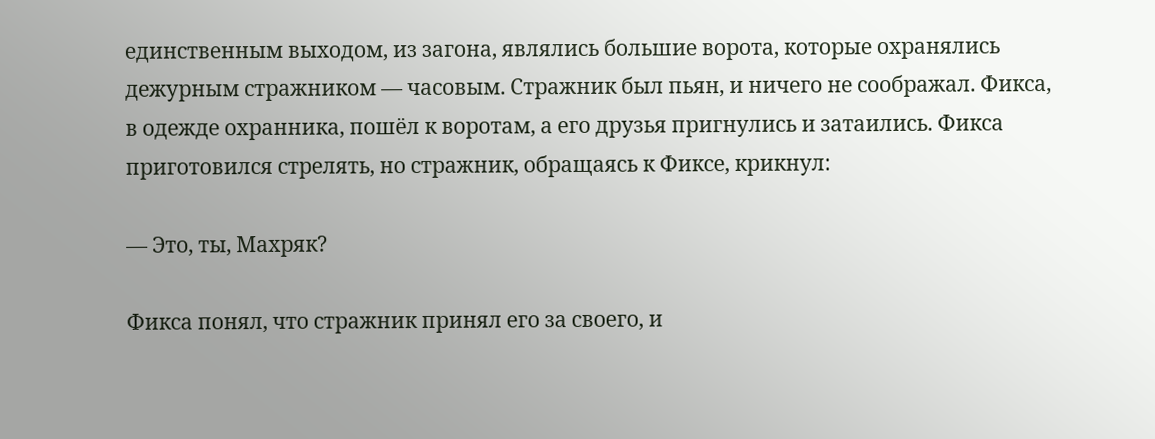единственным выходом, из загона, являлись большие ворота, которые охранялись дежурным стражником — часовым. Стражник был пьян, и ничего не соображал. Фикса, в одежде охранника, пошёл к воротам, а его друзья пригнулись и затаились. Фикса приготовился стрелять, но стражник, обращаясь к Фиксе, крикнул:

— Это, ты, Махряк?

Фикса понял, что стражник принял его за своего, и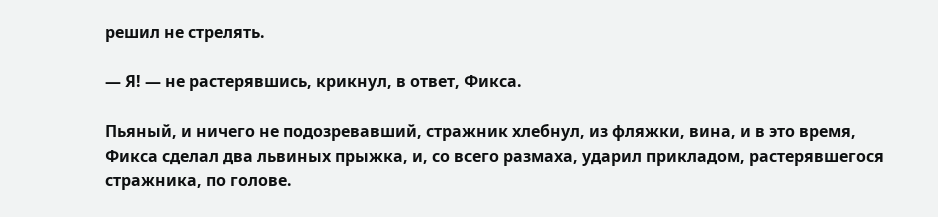решил не стрелять.

— Я! — не растерявшись, крикнул, в ответ, Фикса.

Пьяный, и ничего не подозревавший, стражник хлебнул, из фляжки, вина, и в это время, Фикса сделал два львиных прыжка, и, со всего размаха, ударил прикладом, растерявшегося стражника, по голове.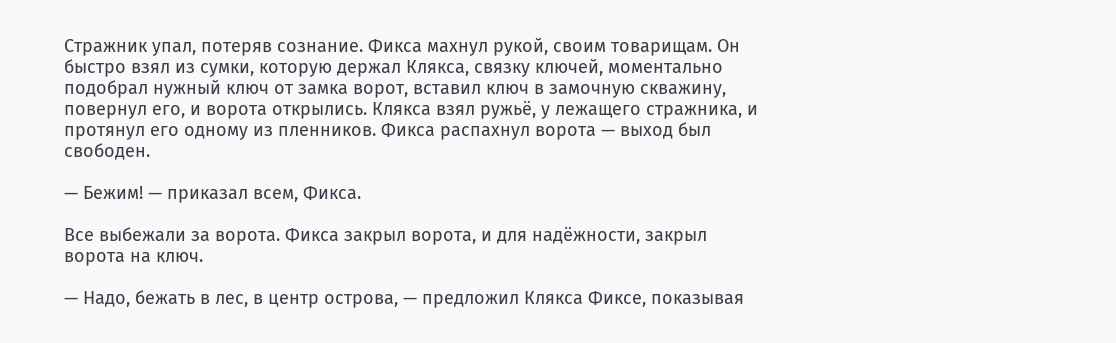Стражник упал, потеряв сознание. Фикса махнул рукой, своим товарищам. Он быстро взял из сумки, которую держал Клякса, связку ключей, моментально подобрал нужный ключ от замка ворот, вставил ключ в замочную скважину, повернул его, и ворота открылись. Клякса взял ружьё, у лежащего стражника, и протянул его одному из пленников. Фикса распахнул ворота — выход был свободен.

— Бежим! — приказал всем, Фикса.

Все выбежали за ворота. Фикса закрыл ворота, и для надёжности, закрыл ворота на ключ.

— Надо, бежать в лес, в центр острова, — предложил Клякса Фиксе, показывая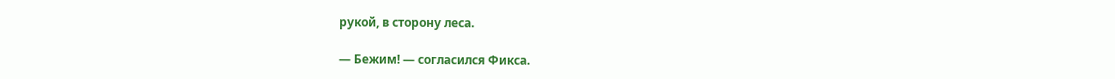рукой, в сторону леса.

— Бежим! — согласился Фикса.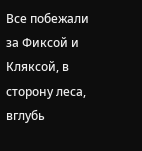Все побежали за Фиксой и Кляксой, в сторону леса, вглубь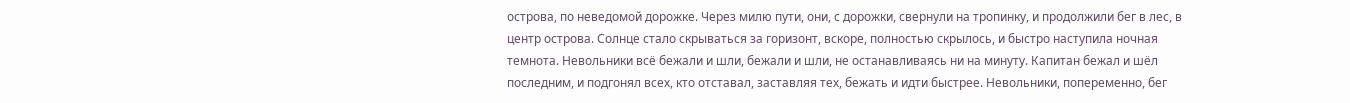острова, по неведомой дорожке. Через милю пути, они, с дорожки, свернули на тропинку, и продолжили бег в лес, в центр острова. Солнце стало скрываться за горизонт, вскоре, полностью скрылось, и быстро наступила ночная темнота. Невольники всё бежали и шли, бежали и шли, не останавливаясь ни на минуту. Капитан бежал и шёл последним, и подгонял всех, кто отставал, заставляя тех, бежать и идти быстрее. Невольники, попеременно, бег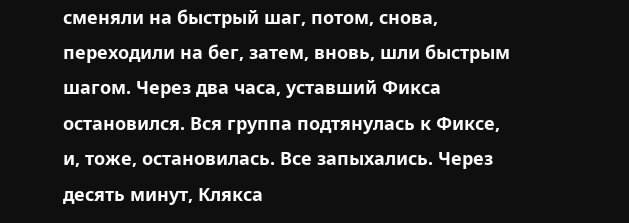сменяли на быстрый шаг, потом, снова, переходили на бег, затем, вновь, шли быстрым шагом. Через два часа, уставший Фикса остановился. Вся группа подтянулась к Фиксе, и, тоже, остановилась. Все запыхались. Через десять минут, Клякса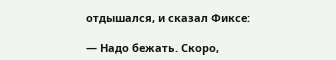отдышался, и сказал Фиксе:

— Надо бежать. Скоро,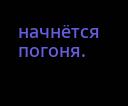начнётся погоня.